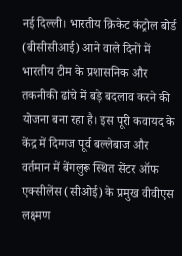नई दिल्ली। भारतीय क्रिकेट कंट्रोल बोर्ड (बीसीसीआई) आने वाले दिनों में भारतीय टीम के प्रशासनिक और तकनीकी ढांचे में बड़े बदलाव करने की योजना बना रहा है। इस पूरी कवायद के केंद्र में दिग्गज पूर्व बल्लेबाज और वर्तमान में बेंगलुरू स्थित सेंटर ऑफ एक्सीलेंस (सीओई) के प्रमुख वीवीएस लक्ष्मण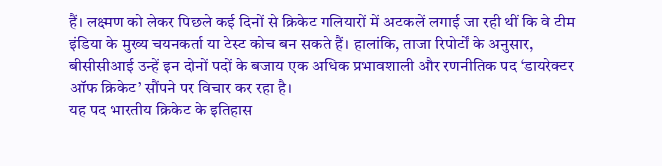हैं। लक्ष्मण को लेकर पिछले कई दिनों से क्रिकेट गलियारों में अटकलें लगाई जा रही थीं कि वे टीम इंडिया के मुख्य चयनकर्ता या टेस्ट कोच बन सकते हैं। हालांकि, ताजा रिपोर्टों के अनुसार, बीसीसीआई उन्हें इन दोनों पदों के बजाय एक अधिक प्रभावशाली और रणनीतिक पद ‘डायरेक्टर ऑफ क्रिकेट’ सौंपने पर विचार कर रहा है।
यह पद भारतीय क्रिकेट के इतिहास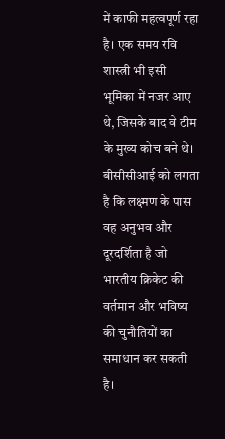में काफी महत्वपूर्ण रहा है। एक समय रवि शास्त्री भी इसी भूमिका में नजर आए थे, जिसके बाद वे टीम के मुख्य कोच बने थे। बीसीसीआई को लगता है कि लक्ष्मण के पास वह अनुभव और दूरदर्शिता है जो भारतीय क्रिकेट की वर्तमान और भविष्य की चुनौतियों का समाधान कर सकती है।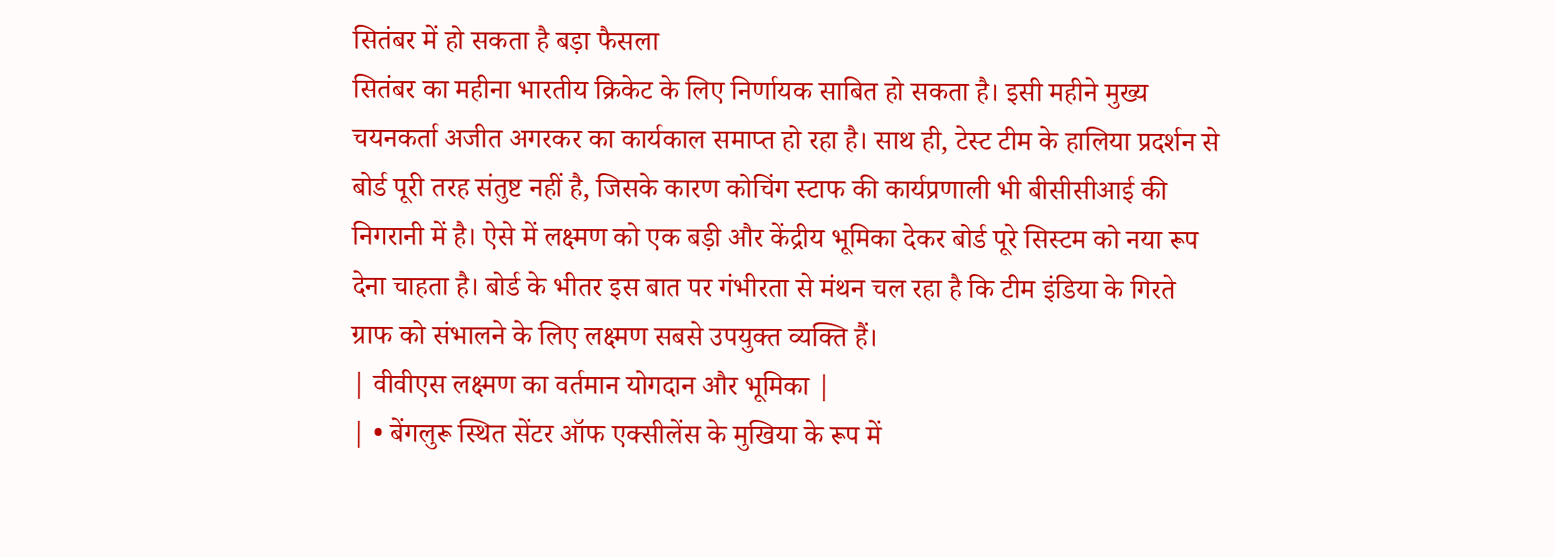सितंबर में हो सकता है बड़ा फैसला
सितंबर का महीना भारतीय क्रिकेट के लिए निर्णायक साबित हो सकता है। इसी महीने मुख्य चयनकर्ता अजीत अगरकर का कार्यकाल समाप्त हो रहा है। साथ ही, टेस्ट टीम के हालिया प्रदर्शन से बोर्ड पूरी तरह संतुष्ट नहीं है, जिसके कारण कोचिंग स्टाफ की कार्यप्रणाली भी बीसीसीआई की निगरानी में है। ऐसे में लक्ष्मण को एक बड़ी और केंद्रीय भूमिका देकर बोर्ड पूरे सिस्टम को नया रूप देना चाहता है। बोर्ड के भीतर इस बात पर गंभीरता से मंथन चल रहा है कि टीम इंडिया के गिरते ग्राफ को संभालने के लिए लक्ष्मण सबसे उपयुक्त व्यक्ति हैं।
| वीवीएस लक्ष्मण का वर्तमान योगदान और भूमिका |
| • बेंगलुरू स्थित सेंटर ऑफ एक्सीलेंस के मुखिया के रूप में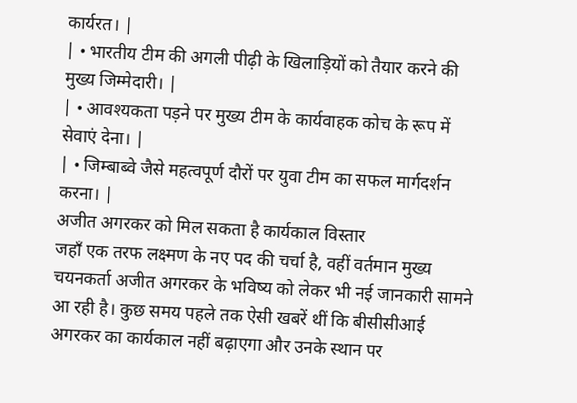कार्यरत। |
| • भारतीय टीम की अगली पीढ़ी के खिलाड़ियों को तैयार करने की मुख्य जिम्मेदारी। |
| • आवश्यकता पड़ने पर मुख्य टीम के कार्यवाहक कोच के रूप में सेवाएं देना। |
| • जिम्बाब्वे जैसे महत्वपूर्ण दौरों पर युवा टीम का सफल मार्गदर्शन करना। |
अजीत अगरकर को मिल सकता है कार्यकाल विस्तार
जहाँ एक तरफ लक्ष्मण के नए पद की चर्चा है, वहीं वर्तमान मुख्य चयनकर्ता अजीत अगरकर के भविष्य को लेकर भी नई जानकारी सामने आ रही है। कुछ समय पहले तक ऐसी खबरें थीं कि बीसीसीआई अगरकर का कार्यकाल नहीं बढ़ाएगा और उनके स्थान पर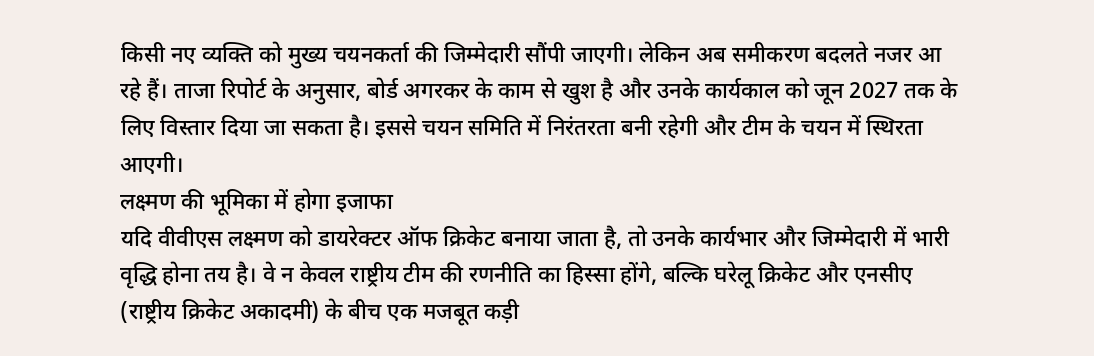किसी नए व्यक्ति को मुख्य चयनकर्ता की जिम्मेदारी सौंपी जाएगी। लेकिन अब समीकरण बदलते नजर आ रहे हैं। ताजा रिपोर्ट के अनुसार, बोर्ड अगरकर के काम से खुश है और उनके कार्यकाल को जून 2027 तक के लिए विस्तार दिया जा सकता है। इससे चयन समिति में निरंतरता बनी रहेगी और टीम के चयन में स्थिरता आएगी।
लक्ष्मण की भूमिका में होगा इजाफा
यदि वीवीएस लक्ष्मण को डायरेक्टर ऑफ क्रिकेट बनाया जाता है, तो उनके कार्यभार और जिम्मेदारी में भारी वृद्धि होना तय है। वे न केवल राष्ट्रीय टीम की रणनीति का हिस्सा होंगे, बल्कि घरेलू क्रिकेट और एनसीए (राष्ट्रीय क्रिकेट अकादमी) के बीच एक मजबूत कड़ी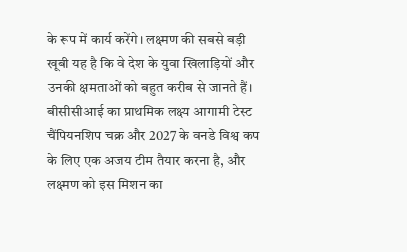के रूप में कार्य करेंगे। लक्ष्मण की सबसे बड़ी खूबी यह है कि वे देश के युवा खिलाड़ियों और उनकी क्षमताओं को बहुत करीब से जानते हैं। बीसीसीआई का प्राथमिक लक्ष्य आगामी टेस्ट चैंपियनशिप चक्र और 2027 के वनडे विश्व कप के लिए एक अजय टीम तैयार करना है, और लक्ष्मण को इस मिशन का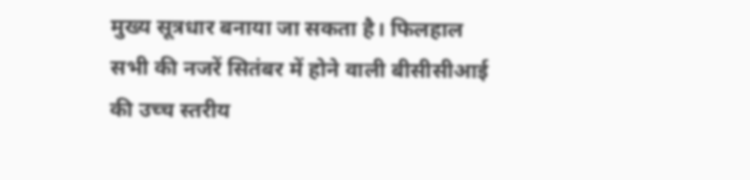मुख्य सूत्रधार बनाया जा सकता है। फिलहाल सभी की नजरें सितंबर में होने वाली बीसीसीआई की उच्च स्तरीय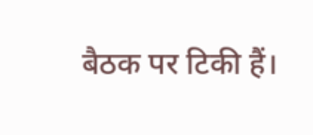बैठक पर टिकी हैं।